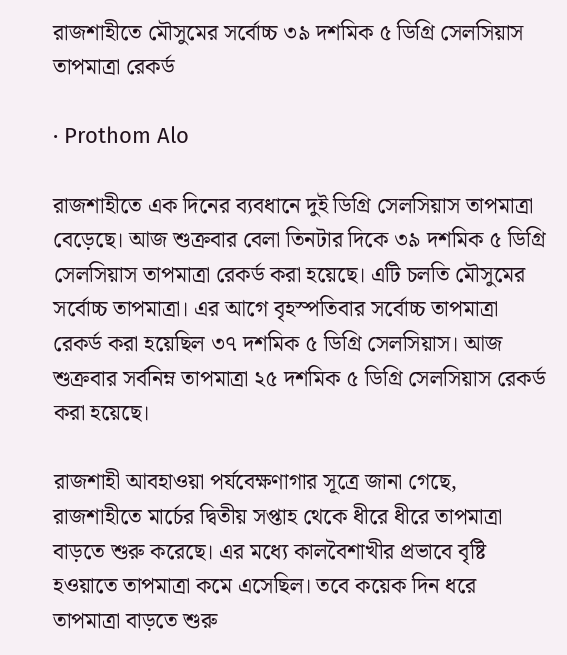রাজশাহীতে মৌসুমের সর্বোচ্চ ৩৯ দশমিক ৫ ডিগ্রি সেলসিয়াস তাপমাত্রা রেকর্ড

· Prothom Alo

রাজশাহীতে এক দিনের ব্যবধানে দুই ডিগ্রি সেলসিয়াস তাপমাত্রা বেড়েছে। আজ শুক্রবার বেলা তিনটার দিকে ৩৯ দশমিক ৫ ডিগ্রি সেলসিয়াস তাপমাত্রা রেকর্ড করা হয়েছে। এটি চলতি মৌসুমের সর্বোচ্চ তাপমাত্রা। এর আগে বৃহস্পতিবার সর্বোচ্চ তাপমাত্রা রেকর্ড করা হয়েছিল ৩৭ দশমিক ৫ ডিগ্রি সেলসিয়াস। আজ শুক্রবার সর্বনিম্ন তাপমাত্রা ২৫ দশমিক ৫ ডিগ্রি সেলসিয়াস রেকর্ড করা হয়েছে।

রাজশাহী আবহাওয়া পর্যবেক্ষণাগার সূত্রে জানা গেছে, রাজশাহীতে মার্চের দ্বিতীয় সপ্তাহ থেকে ধীরে ধীরে তাপমাত্রা বাড়তে শুরু করেছে। এর মধ্যে কালবৈশাখীর প্রভাবে বৃষ্টি হওয়াতে তাপমাত্রা কমে এসেছিল। তবে কয়েক দিন ধরে তাপমাত্রা বাড়তে শুরু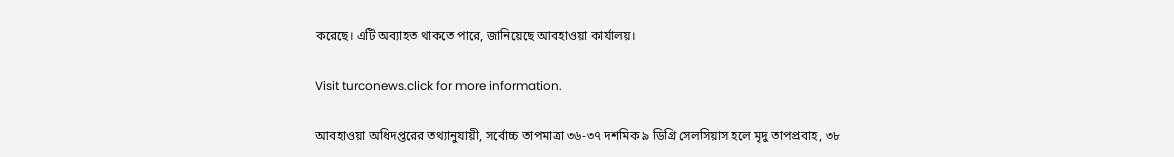করেছে। এটি অব্যাহত থাকতে পারে, জানিয়েছে আবহাওয়া কার্যালয়।

Visit turconews.click for more information.

আবহাওয়া অধিদপ্তরের তথ্যানুযায়ী, সর্বোচ্চ তাপমাত্রা ৩৬-৩৭ দশমিক ৯ ডিগ্রি সেলসিয়াস হলে মৃদু তাপপ্রবাহ, ৩৮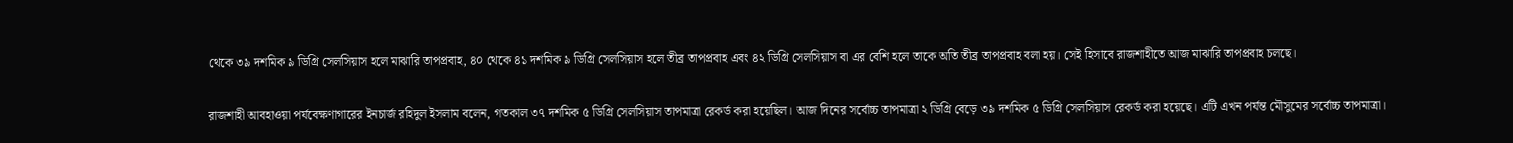থেকে ৩৯ দশমিক ৯ ডিগ্রি সেলসিয়াস হলে মাঝারি তাপপ্রবাহ, ৪০ থেকে ৪১ দশমিক ৯ ডিগ্রি সেলসিয়াস হলে তীব্র তাপপ্রবাহ এবং ৪২ ডিগ্রি সেলসিয়াস বা এর বেশি হলে তাকে অতি তীব্র তাপপ্রবাহ বলা হয়। সেই হিসাবে রাজশাহীতে আজ মাঝারি তাপপ্রবাহ চলছে।

রাজশাহী আবহাওয়া পর্যবেক্ষণাগারের ইনচার্জ রহিদুল ইসলাম বলেন, গতকাল ৩৭ দশমিক ৫ ডিগ্রি সেলসিয়াস তাপমাত্রা রেকর্ড করা হয়েছিল। আজ দিনের সর্বোচ্চ তাপমাত্রা ২ ডিগ্রি বেড়ে ৩৯ দশমিক ৫ ডিগ্রি সেলসিয়াস রেকর্ড করা হয়েছে। এটি এখন পর্যন্ত মৌসুমের সর্বোচ্চ তাপমাত্রা।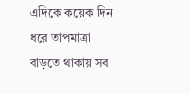এদিকে কয়েক দিন ধরে তাপমাত্রা বাড়তে থাকায় সব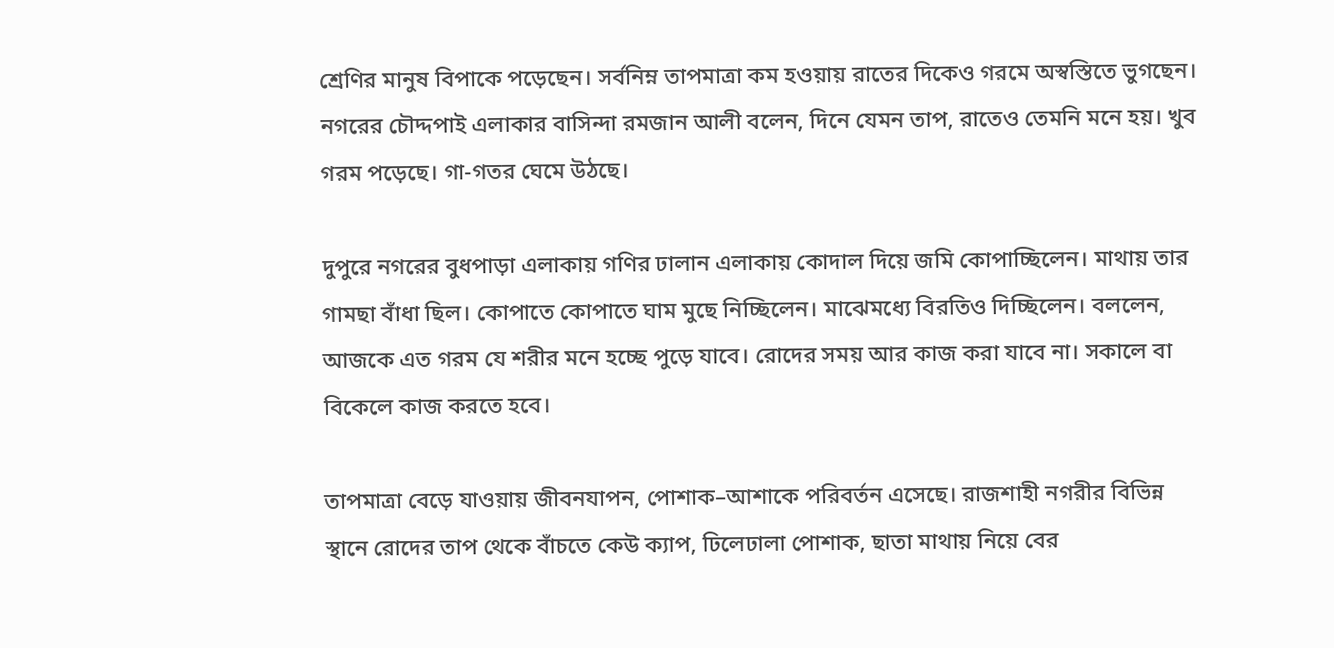শ্রেণির মানুষ বিপাকে পড়েছেন। সর্বনিম্ন তাপমাত্রা কম হওয়ায় রাতের দিকেও গরমে অস্বস্তিতে ভুগছেন। নগরের চৌদ্দপাই এলাকার বাসিন্দা রমজান আলী বলেন, দিনে যেমন তাপ, রাতেও তেমনি মনে হয়। খুব গরম পড়েছে। গা-গতর ঘেমে উঠছে।

দুপুরে নগরের বুধপাড়া এলাকায় গণির ঢালান এলাকায় কোদাল দিয়ে জমি কোপাচ্ছিলেন। মাথায় তার গামছা বাঁধা ছিল। কোপাতে কোপাতে ঘাম মুছে নিচ্ছিলেন। মাঝেমধ্যে বিরতিও দিচ্ছিলেন। বললেন, আজকে এত গরম যে শরীর মনে হচ্ছে পুড়ে যাবে। রোদের সময় আর কাজ করা যাবে না। সকালে বা বিকেলে কাজ করতে হবে।

তাপমাত্রা বেড়ে যাওয়ায় জীবনযাপন, পোশাক–আশাকে পরিবর্তন এসেছে। রাজশাহী নগরীর বিভিন্ন স্থানে রোদের তাপ থেকে বাঁচতে কেউ ক্যাপ, ঢিলেঢালা পোশাক, ছাতা মাথায় নিয়ে বের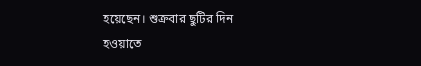হয়েছেন। শুক্রবার ছুটির দিন হওয়াতে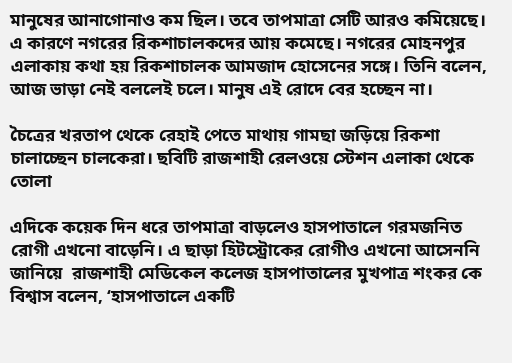মানুষের আনাগোনাও কম ছিল। তবে তাপমাত্রা সেটি আরও কমিয়েছে। এ কারণে নগরের রিকশাচালকদের আয় কমেছে। নগরের মোহনপুর এলাকায় কথা হয় রিকশাচালক আমজাদ হোসেনের সঙ্গে। তিনি বলেন, আজ ভাড়া নেই বললেই চলে। মানুষ এই রোদে বের হচ্ছেন না।

চৈত্রের খরতাপ থেকে রেহাই পেতে মাথায় গামছা জড়িয়ে রিকশা চালাচ্ছেন চালকেরা। ছবিটি রাজশাহী রেলওয়ে স্টেশন এলাকা থেকে তোলা

এদিকে কয়েক দিন ধরে তাপমাত্রা বাড়লেও হাসপাতালে গরমজনিত রোগী এখনো বাড়েনি। এ ছাড়া হিটস্ট্রোকের রোগীও এখনো আসেননি জানিয়ে  রাজশাহী মেডিকেল কলেজ হাসপাতালের মুখপাত্র শংকর কে বিশ্বাস বলেন, ‘হাসপাতালে একটি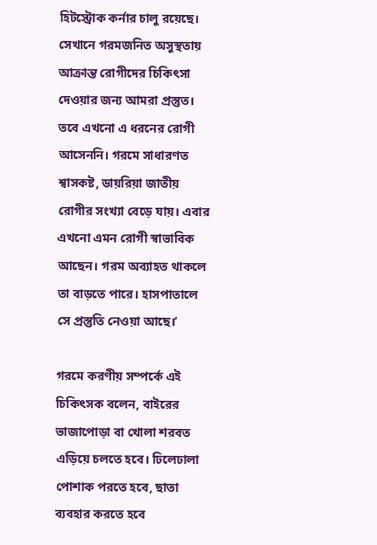হিটস্ট্রোক কর্নার চালু রয়েছে। সেখানে গরমজনিত অসুস্থতায় আক্রান্ত রোগীদের চিকিৎসা দেওয়ার জন্য আমরা প্রস্তুত। তবে এখনো এ ধরনের রোগী আসেননি। গরমে সাধারণত শ্বাসকষ্ট, ডায়রিয়া জাতীয় রোগীর সংখ্যা বেড়ে যায়। এবার এখনো এমন রোগী স্বাভাবিক আছেন। গরম অব্যাহত থাকলে তা বাড়তে পারে। হাসপাতালে সে প্রস্তুতি নেওয়া আছে।’

গরমে করণীয় সম্পর্কে এই চিকিৎসক বলেন, বাইরের ভাজাপোড়া বা খোলা শরবত এড়িয়ে চলতে হবে। ঢিলেঢালা পোশাক পরতে হবে, ছাতা ব্যবহার করতে হবে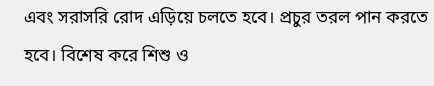এবং সরাসরি রোদ এড়িয়ে চলতে হবে। প্রচুর তরল পান করতে হবে। বিশেষ করে শিশু ও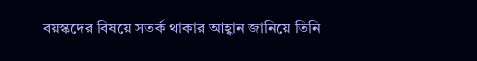বয়স্কদের বিষয়ে সতর্ক থাকার আহ্বান জানিয়ে তিনি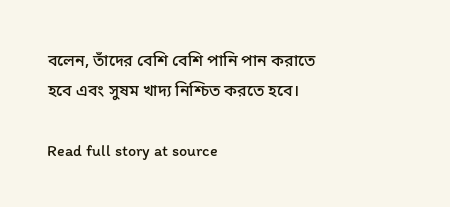বলেন, তাঁদের বেশি বেশি পানি পান করাতে হবে এবং সুষম খাদ্য নিশ্চিত করতে হবে।

Read full story at source